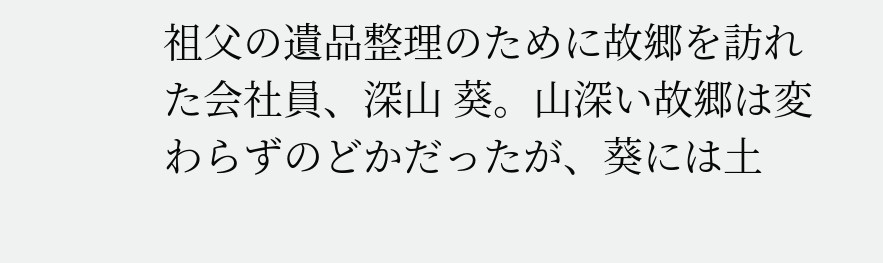祖父の遺品整理のために故郷を訪れた会社員、深山 葵。山深い故郷は変わらずのどかだったが、葵には土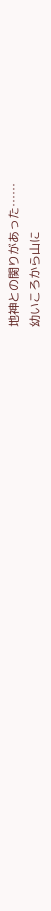地神との関りがあった……
幼いころから山に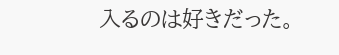入るのは好きだった。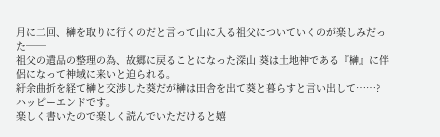月に二回、榊を取りに行くのだと言って山に入る祖父についていくのが楽しみだった──
祖父の遺品の整理の為、故郷に戻ることになった深山 葵は土地神である『榊』に伴侶になって神域に来いと迫られる。
紆余曲折を経て榊と交渉した葵だが榊は田舎を出て葵と暮らすと言い出して……?
ハッピーエンドです。
楽しく書いたので楽しく読んでいただけると嬉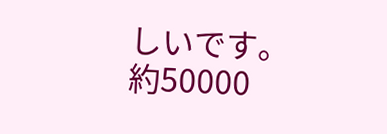しいです。
約50000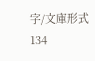字/文庫形式 134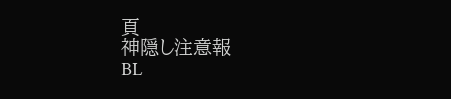頁
神隠し注意報
BL